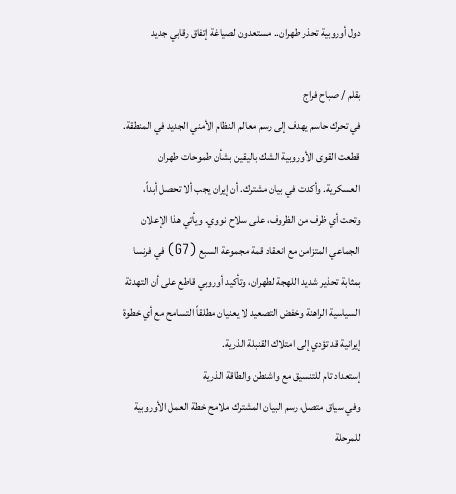دول أوروبية تحذر طهران.. مستعدون لصياغة إتفاق رقابي جديد

بقلم / صباح فراج
في تحرك حاسم يهدف إلى رسم معالم النظام الأمني الجديد في المنطقة. قطعت القوى الأوروبية الشك باليقين بشأن طموحات طهران العسكرية. وأكدت في بيان مشترك. أن إيران يجب ألا تحصل أبداً، وتحت أي ظرف من الظروف، على سلاح نووي. ويأتي هذا الإعلان الجماعي المتزامن مع انعقاد قمة مجموعة السبع (G7) في فرنسا بمثابة تحذير شديد اللهجة لطهران، وتأكيد أوروبي قاطع على أن التهدئة السياسية الراهنة وخفض التصعيد لا يعنيان مطلقاً التسامح مع أي خطوة إيرانية قد تؤدي إلى امتلاك القنبلة الذرية.
إستعداد تام للتنسيق مع واشنطن والطاقة الذرية
وفي سياق متصل، رسم البيان المشترك ملامح خطة العمل الأوروبية للمرحلة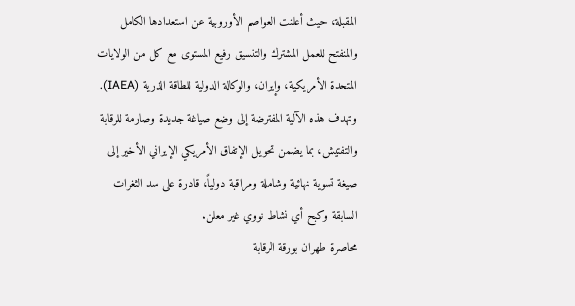المقبلة، حيث أعلنت العواصم الأوروبية عن استعدادها الكامل والمنفتح للعمل المشترك والتنسيق رفيع المستوى مع كل من الولايات المتحدة الأمريكية، وإيران، والوكالة الدولية للطاقة الذرية (IAEA). وتهدف هذه الآلية المفترضة إلى وضع صياغة جديدة وصارمة للرقابة والتفتيش، بما يضمن تحويل الإتفاق الأمريكي الإيراني الأخير إلى صيغة تسوية نهائية وشاملة ومراقبة دولياً، قادرة على سد الثغرات السابقة وكبح أي نشاط نووي غير معلن.
محاصرة طهران بورقة الرقابة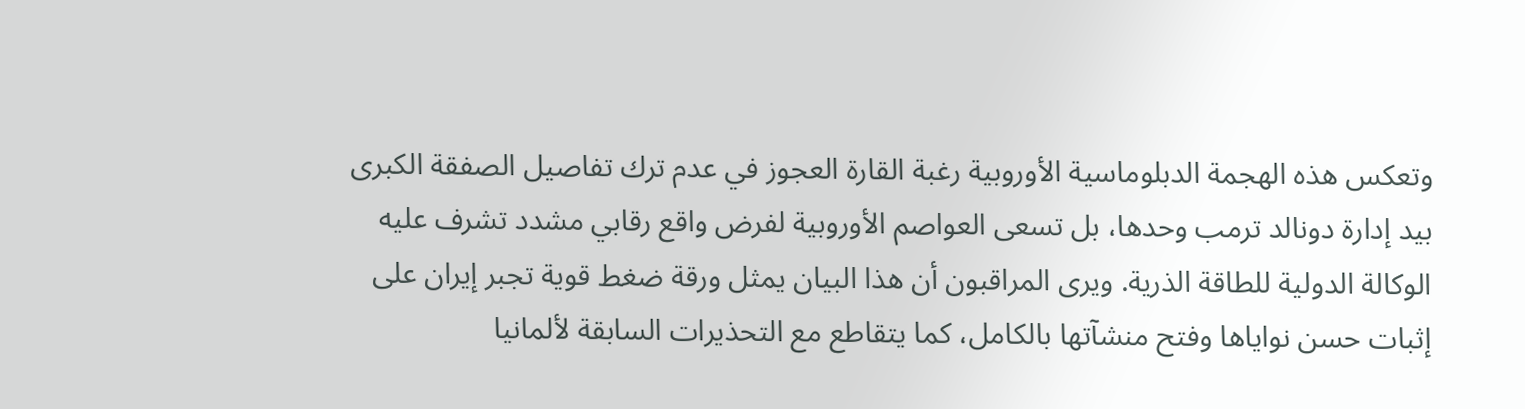وتعكس هذه الهجمة الدبلوماسية الأوروبية رغبة القارة العجوز في عدم ترك تفاصيل الصفقة الكبرى بيد إدارة دونالد ترمب وحدها، بل تسعى العواصم الأوروبية لفرض واقع رقابي مشدد تشرف عليه الوكالة الدولية للطاقة الذرية. ويرى المراقبون أن هذا البيان يمثل ورقة ضغط قوية تجبر إيران على إثبات حسن نواياها وفتح منشآتها بالكامل، كما يتقاطع مع التحذيرات السابقة لألمانيا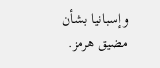وإسبانيا بشأن مضيق هرمز.